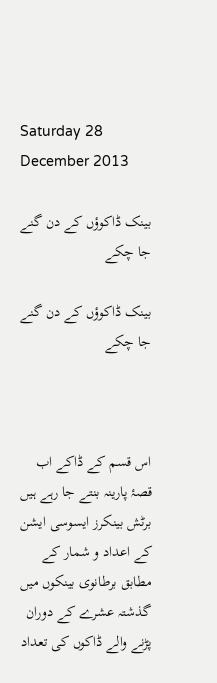Saturday 28 December 2013

بینک ڈاکوؤں کے دن گنے جا چکے

بینک ڈاکوؤں کے دن گنے جا چکے



اس قسم کے ڈاکے اب قصۂ پارینہ بنتے جا رہے ہیں
برٹش بینکرز ایسوسی ایشن کے اعداد و شمار کے مطابق برطانوی بینکوں میں گذشتہ عشرے کے دوران پڑنے والے ڈاکوں کی تعداد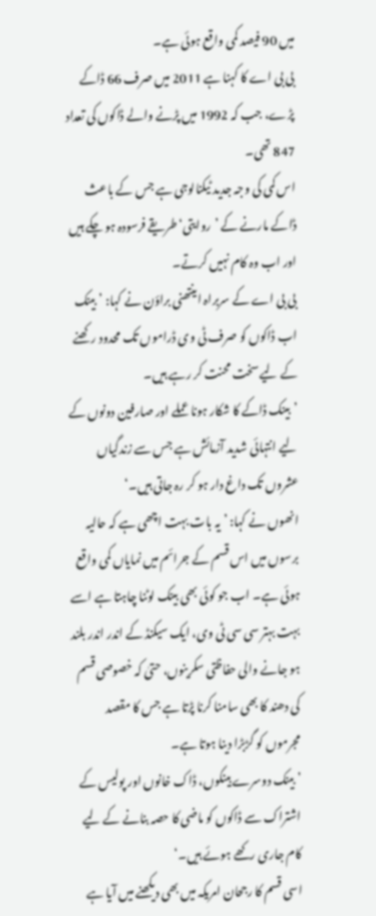میں 90 فیصد کمی واقع ہوئی ہے۔
بی بی اے کا کہنا ہے 2011 میں صرف 66 ڈاکے پڑے، جب کہ 1992 میں پڑنے والے ڈاکوں کی تعداد 847 تھی۔
اس کمی کی وجہ جدید ٹیکنالوجی ہے جس کے باعث ڈاکے مارنے کے ’روایتی‘ طریقے فرسودہ ہو چکے ہیں اور اب وہ کام نہیں کرتے۔
بی بی اے کے سربراہ اینتھنی براؤن نے کہا: ’بینک اب ڈاکوں کو صرف ٹی وی ڈراموں تک محدود رکھنے کے لیے سخت محنت کر رہے ہیں۔
’بینک ڈاکے کا شکار ہونا عملے اور صارفین دونوں کے لیے انتہائی شدید آزمائش ہے جس سے زندگیاں عشروں تک داغ دار ہو کر رہ جاتی ہیں۔‘
انھوں نے کہا: ’یہ بات بہت اچھی ہے کہ حالیہ برسوں میں اس قسم کے جرائم میں نمایاں کمی واقع ہوئی ہے۔ اب جو کوئی بھی بینک لوٹنا چاہتا ہے اسے بہت بہتر سی سی ٹی وی، ایک سیکنڈ کے اندر اندر بلند ہو جانے والی حفاظتی سکرینوں، حتیٰ کہ خصوصی قسم کی دھند کا بھی سامنا کرنا پڑتا ہے جس کا مقصد مجرموں کو گڑبڑا دینا ہوتا ہے۔
’بینک دوسرے بینکوں، ڈاک خانوں اور پولیس کے اشتراک سے ڈاکوں کو ماضی کا حصہ بنانے کے لیے کام جاری رکھے ہوئے ہیں۔‘
اسی قسم کا رجحان امریکہ میں بھی دیکھنے میں آیا ہے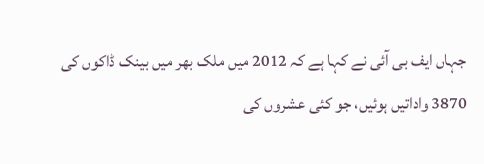جہاں ایف بی آئی نے کہا ہے کہ 2012 میں ملک بھر میں بینک ڈاکوں کی 3870 واداتیں ہوئیں، جو کئی عشروں کی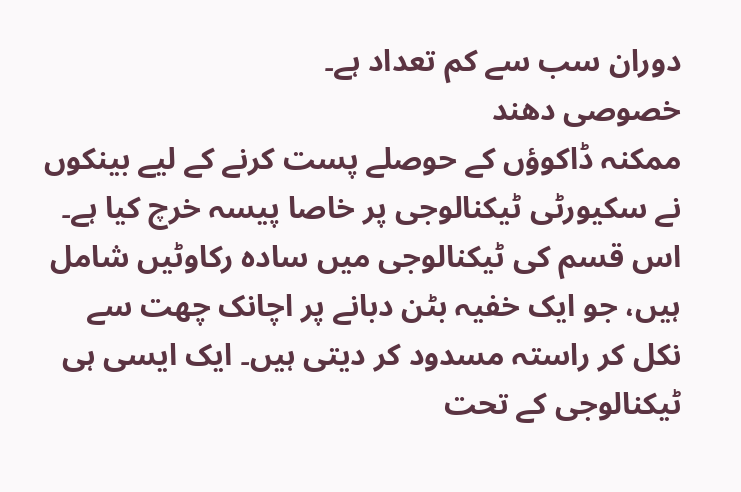دوران سب سے کم تعداد ہے۔
خصوصی دھند
ممکنہ ڈاکوؤں کے حوصلے پست کرنے کے لیے بینکوں نے سکیورٹی ٹیکنالوجی پر خاصا پیسہ خرچ کیا ہے۔
اس قسم کی ٹیکنالوجی میں سادہ رکاوٹیں شامل ہیں، جو ایک خفیہ بٹن دبانے پر اچانک چھت سے نکل کر راستہ مسدود کر دیتی ہیں۔ ایک ایسی ہی ٹیکنالوجی کے تحت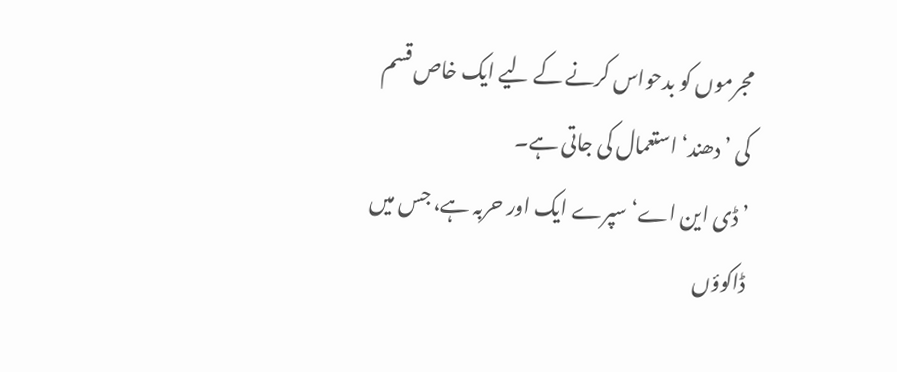مجرموں کو بدحواس کرنے کے لیے ایک خاص قسم کی ’دھند‘ استعمال کی جاتی ہے۔
’ڈی این اے‘ سپرے ایک اور حربہ ہے، جس میں ڈاکوؤں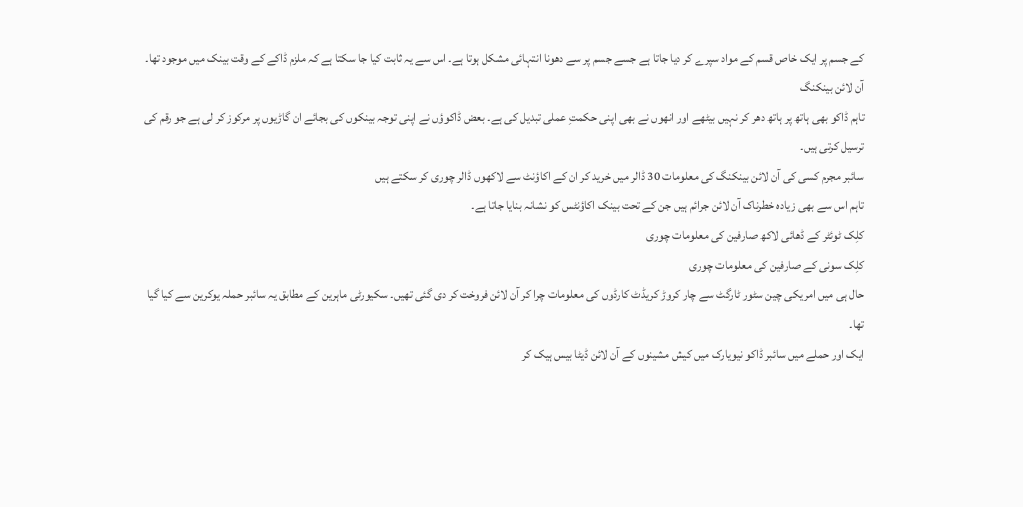کے جسم پر ایک خاص قسم کے مواد سپرے کر دیا جاتا ہے جسے جسم پر سے دھونا انتہائی مشکل ہوتا ہے۔ اس سے یہ ثابت کیا جا سکتا ہے کہ ملزم ڈاکے کے وقت بینک میں موجود تھا۔
آن لائن بینکنگ
تاہم ڈاکو بھی ہاتھ پر ہاتھ دھر کر نہیں بیٹھے اور انھوں نے بھی اپنی حکمتِ عملی تبدیل کی ہے۔ بعض ڈاکوؤں نے اپنی توجہ بینکوں کی بجائے ان گاڑیوں پر مرکوز کر لی ہے جو رقم کی ترسیل کرتی ہیں۔
سائبر مجرم کسی کی آن لائن بینکنگ کی معلومات 30 ڈالر میں خرید کر ان کے اکاؤنٹ سے لاکھوں ڈالر چوری کر سکتے ہیں
تاہم اس سے بھی زیادہ خطرناک آن لائن جرائم ہیں جن کے تحت بینک اکاؤنٹس کو نشانہ بنایا جاتا ہے۔
کلِک ٹوئٹر کے ڈھائی لاکھ صارفین کی معلومات چوری
کلِک سونی کے صارفین کی معلومات چوری
حال ہی میں امریکی چین سٹور ٹارگٹ سے چار کروڑ کریڈٹ کارڈوں کی معلومات چرا کر آن لائن فروخت کر دی گئی تھیں۔ سکیورٹی ماہرین کے مطابق یہ سائبر حملہ یوکرین سے کیا گیا تھا۔
ایک اور حملے میں سائبر ڈاکو نیویارک میں کیش مشینوں کے آن لائن ڈیٹا بیس ہیک کر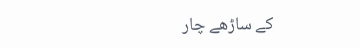کے ساڑھے چار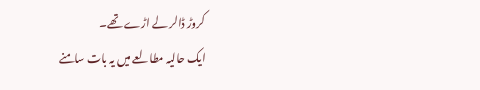کروڑ ڈالر لے اڑے تھے۔
ایک حالیہ مطالعے میں یہ بات سامنے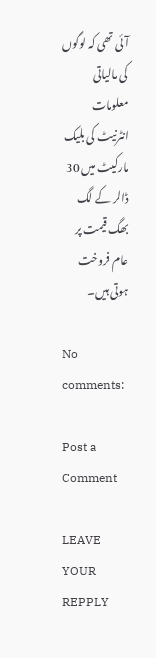آئی تھی کہ لوگوں کی مالیاتی معلومات انٹرنیٹ کی بلیک مارکیٹ میں 30 ڈالر کے لگ بھگ قیمت پر عام فروخت ہوتی ہیں۔

No comments:

Post a Comment

LEAVE YOUR REPPLY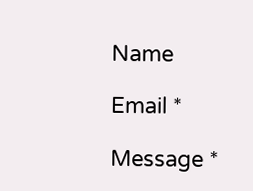Name

Email *

Message *